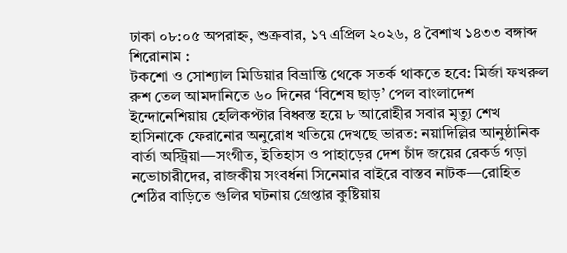ঢাকা ০৮:০৫ অপরাহ্ন, শুক্রবার, ১৭ এপ্রিল ২০২৬, ৪ বৈশাখ ১৪৩৩ বঙ্গাব্দ
শিরোনাম :
টকশো ও সোশ্যাল মিডিয়ার বিভ্রান্তি থেকে সতর্ক থাকতে হবে: মির্জা ফখরুল রুশ তেল আমদানিতে ৬০ দিনের ‘বিশেষ ছাড়’ পেল বাংলাদেশ ইন্দোনেশিয়ায় হেলিকপ্টার বিধ্বস্ত হয়ে ৮ আরোহীর সবার মৃত্যু শেখ হাসিনাকে ফেরানোর অনুরোধ খতিয়ে দেখছে ভারত: নয়াদিল্লির আনুষ্ঠানিক বার্তা অস্ট্রিয়া—সংগীত, ইতিহাস ও পাহাড়ের দেশ চাঁদ জয়ের রেকর্ড গড়া নভোচারীদের, রাজকীয় সংবর্ধনা সিনেমার বাইরে বাস্তব নাটক—রোহিত শেঠির বাড়িতে গুলির ঘটনায় গ্রেপ্তার কুষ্টিয়ায়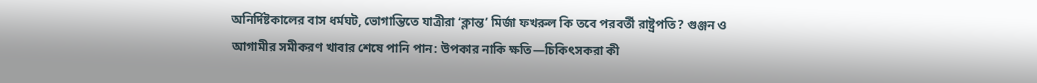অনির্দিষ্টকালের বাস ধর্মঘট, ভোগান্তিতে যাত্রীরা ‘ক্লান্ত’ মির্জা ফখরুল কি তবে পরবর্তী রাষ্ট্রপতি? গুঞ্জন ও আগামীর সমীকরণ খাবার শেষে পানি পান: উপকার নাকি ক্ষতি—চিকিৎসকরা কী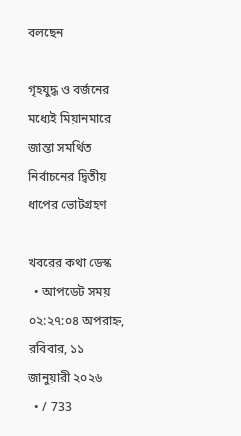বলছেন

গৃহযুদ্ধ ও বর্জনের মধ্যেই মিয়ানমারে জান্তা সমর্থিত নির্বাচনের দ্বিতীয় ধাপের ভোটগ্রহণ

খবরের কথা ডেস্ক
  • আপডেট সময় ০২:২৭:০৪ অপরাহ্ন, রবিবার, ১১ জানুয়ারী ২০২৬
  • / 733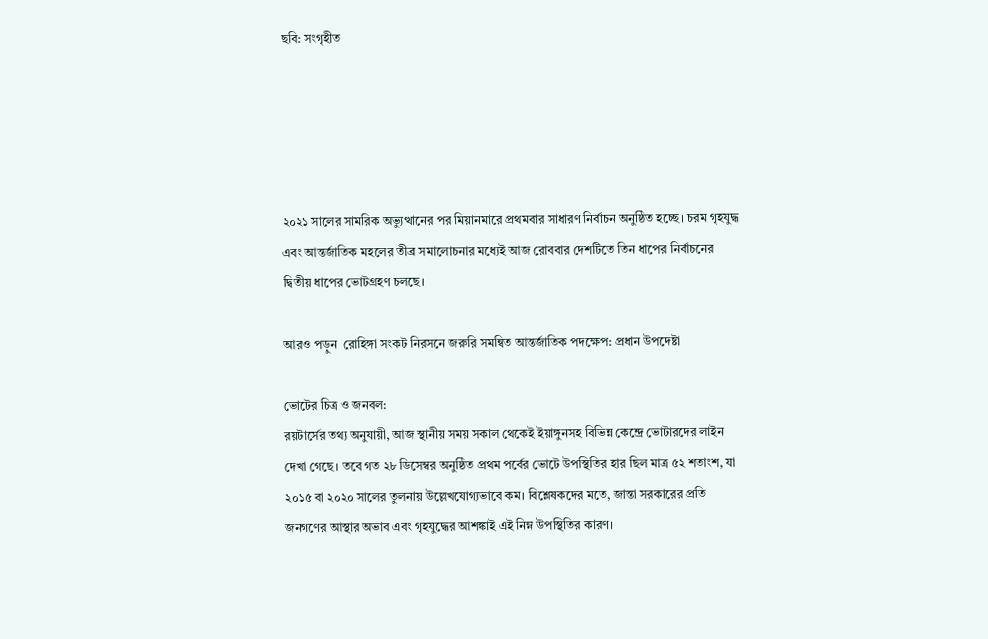ছবি: সংগৃহীত





২০২১ সালের সামরিক অভ্যুত্থানের পর মিয়ানমারে প্রথমবার সাধারণ নির্বাচন অনুষ্ঠিত হচ্ছে। চরম গৃহযুদ্ধ এবং আন্তর্জাতিক মহলের তীব্র সমালোচনার মধ্যেই আজ রোববার দেশটিতে তিন ধাপের নির্বাচনের দ্বিতীয় ধাপের ভোটগ্রহণ চলছে।

আরও পড়ুন  রোহিঙ্গা সংকট নিরসনে জরুরি সমন্বিত আন্তর্জাতিক পদক্ষেপ: প্রধান উপদেষ্টা

ভোটের চিত্র ও জনবল:
রয়টার্সের তথ্য অনুযায়ী, আজ স্থানীয় সময় সকাল থেকেই ইয়াঙ্গুনসহ বিভিন্ন কেন্দ্রে ভোটারদের লাইন দেখা গেছে। তবে গত ২৮ ডিসেম্বর অনুষ্ঠিত প্রথম পর্বের ভোটে উপস্থিতির হার ছিল মাত্র ৫২ শতাংশ, যা ২০১৫ বা ২০২০ সালের তুলনায় উল্লেখযোগ্যভাবে কম। বিশ্লেষকদের মতে, জান্তা সরকারের প্রতি জনগণের আস্থার অভাব এবং গৃহযুদ্ধের আশঙ্কাই এই নিম্ন উপস্থিতির কারণ।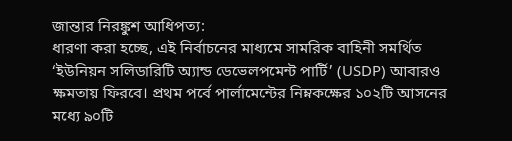জান্তার নিরঙ্কুশ আধিপত্য:
ধারণা করা হচ্ছে, এই নির্বাচনের মাধ্যমে সামরিক বাহিনী সমর্থিত ‘ইউনিয়ন সলিডারিটি অ্যান্ড ডেভেলপমেন্ট পার্টি’ (USDP) আবারও ক্ষমতায় ফিরবে। প্রথম পর্বে পার্লামেন্টের নিম্নকক্ষের ১০২টি আসনের মধ্যে ৯০টি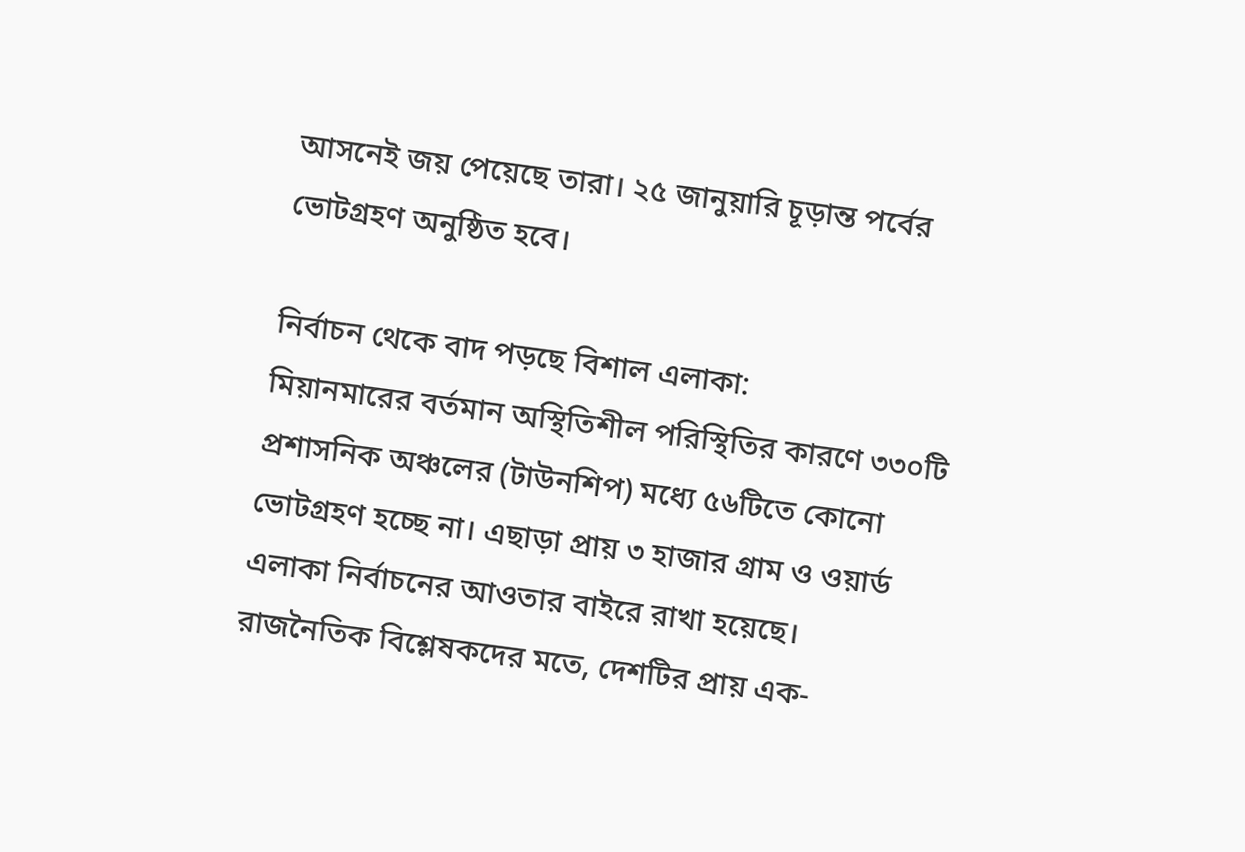আসনেই জয় পেয়েছে তারা। ২৫ জানুয়ারি চূড়ান্ত পর্বের ভোটগ্রহণ অনুষ্ঠিত হবে।

নির্বাচন থেকে বাদ পড়ছে বিশাল এলাকা:
মিয়ানমারের বর্তমান অস্থিতিশীল পরিস্থিতির কারণে ৩৩০টি প্রশাসনিক অঞ্চলের (টাউনশিপ) মধ্যে ৫৬টিতে কোনো ভোটগ্রহণ হচ্ছে না। এছাড়া প্রায় ৩ হাজার গ্রাম ও ওয়ার্ড এলাকা নির্বাচনের আওতার বাইরে রাখা হয়েছে। রাজনৈতিক বিশ্লেষকদের মতে, দেশটির প্রায় এক-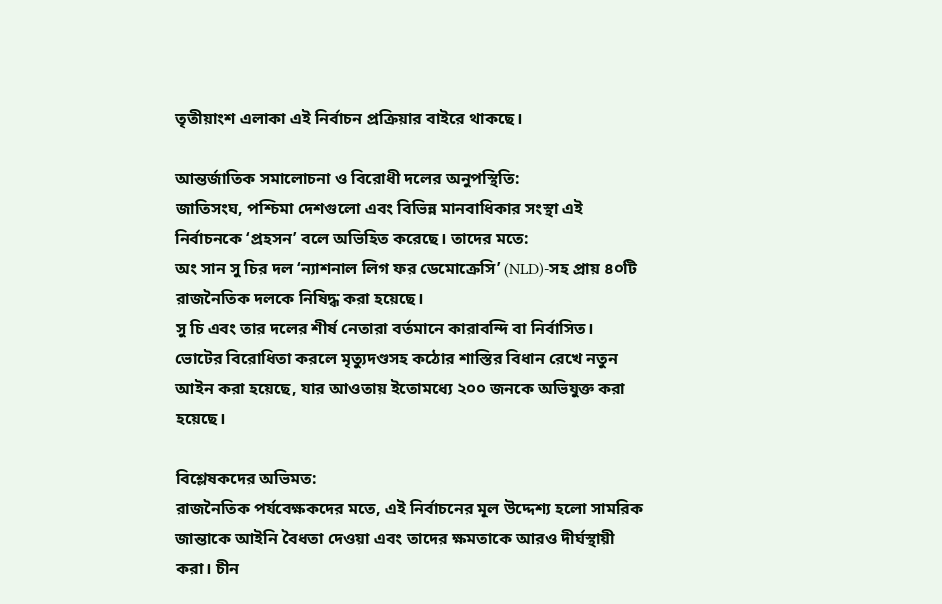তৃতীয়াংশ এলাকা এই নির্বাচন প্রক্রিয়ার বাইরে থাকছে।

আন্তর্জাতিক সমালোচনা ও বিরোধী দলের অনুপস্থিতি:
জাতিসংঘ, পশ্চিমা দেশগুলো এবং বিভিন্ন মানবাধিকার সংস্থা এই নির্বাচনকে ‘প্রহসন’ বলে অভিহিত করেছে। তাদের মতে:
অং সান সু চির দল ‘ন্যাশনাল লিগ ফর ডেমোক্রেসি’ (NLD)-সহ প্রায় ৪০টি রাজনৈতিক দলকে নিষিদ্ধ করা হয়েছে।
সু চি এবং তার দলের শীর্ষ নেতারা বর্তমানে কারাবন্দি বা নির্বাসিত।
ভোটের বিরোধিতা করলে মৃত্যুদণ্ডসহ কঠোর শাস্তির বিধান রেখে নতুন আইন করা হয়েছে, যার আওতায় ইতোমধ্যে ২০০ জনকে অভিযুক্ত করা হয়েছে।

বিশ্লেষকদের অভিমত:
রাজনৈতিক পর্যবেক্ষকদের মতে, এই নির্বাচনের মূল উদ্দেশ্য হলো সামরিক জান্তাকে আইনি বৈধতা দেওয়া এবং তাদের ক্ষমতাকে আরও দীর্ঘস্থায়ী করা। চীন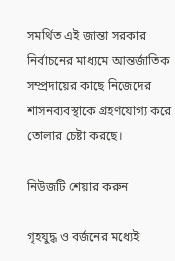সমর্থিত এই জান্তা সরকার নির্বাচনের মাধ্যমে আন্তর্জাতিক সম্প্রদায়ের কাছে নিজেদের শাসনব্যবস্থাকে গ্রহণযোগ্য করে তোলার চেষ্টা করছে।

নিউজটি শেয়ার করুন

গৃহযুদ্ধ ও বর্জনের মধ্যেই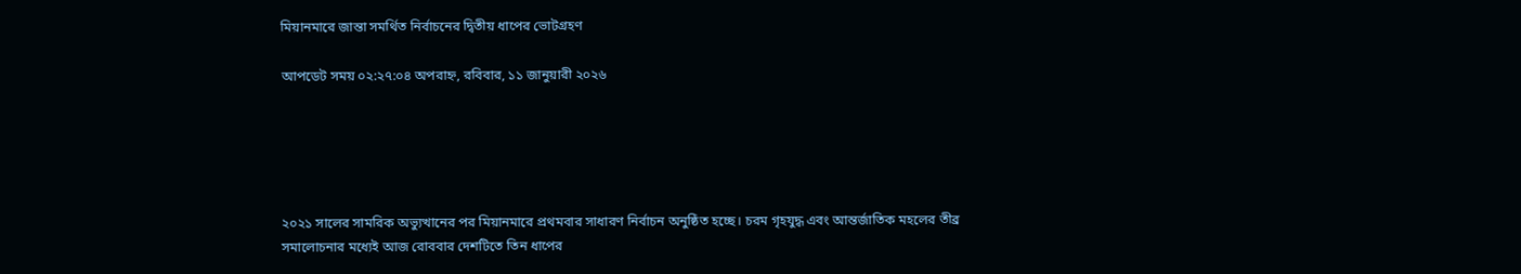মিয়ানমারে জান্তা সমর্থিত নির্বাচনের দ্বিতীয় ধাপের ভোটগ্রহণ

আপডেট সময় ০২:২৭:০৪ অপরাহ্ন, রবিবার, ১১ জানুয়ারী ২০২৬





২০২১ সালের সামরিক অভ্যুত্থানের পর মিয়ানমারে প্রথমবার সাধারণ নির্বাচন অনুষ্ঠিত হচ্ছে। চরম গৃহযুদ্ধ এবং আন্তর্জাতিক মহলের তীব্র সমালোচনার মধ্যেই আজ রোববার দেশটিতে তিন ধাপের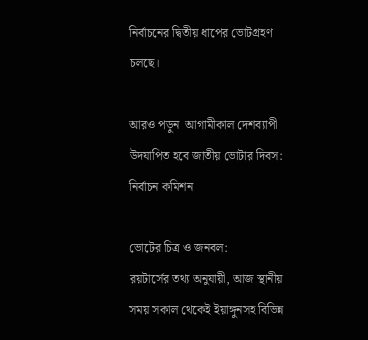নির্বাচনের দ্বিতীয় ধাপের ভোটগ্রহণ চলছে।

আরও পড়ুন  আগামীকাল দেশব্যাপী উদযাপিত হবে জাতীয় ভোটার দিবস: নির্বাচন কমিশন

ভোটের চিত্র ও জনবল:
রয়টার্সের তথ্য অনুযায়ী, আজ স্থানীয় সময় সকাল থেকেই ইয়াঙ্গুনসহ বিভিন্ন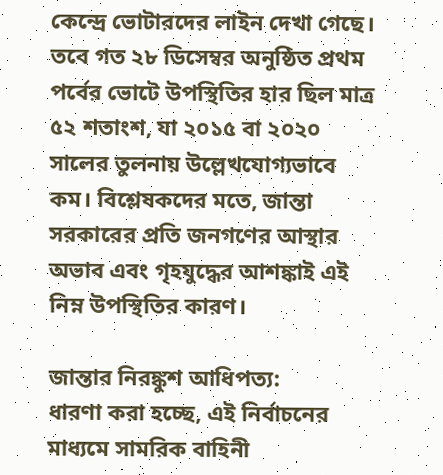কেন্দ্রে ভোটারদের লাইন দেখা গেছে। তবে গত ২৮ ডিসেম্বর অনুষ্ঠিত প্রথম পর্বের ভোটে উপস্থিতির হার ছিল মাত্র ৫২ শতাংশ, যা ২০১৫ বা ২০২০ সালের তুলনায় উল্লেখযোগ্যভাবে কম। বিশ্লেষকদের মতে, জান্তা সরকারের প্রতি জনগণের আস্থার অভাব এবং গৃহযুদ্ধের আশঙ্কাই এই নিম্ন উপস্থিতির কারণ।

জান্তার নিরঙ্কুশ আধিপত্য:
ধারণা করা হচ্ছে, এই নির্বাচনের মাধ্যমে সামরিক বাহিনী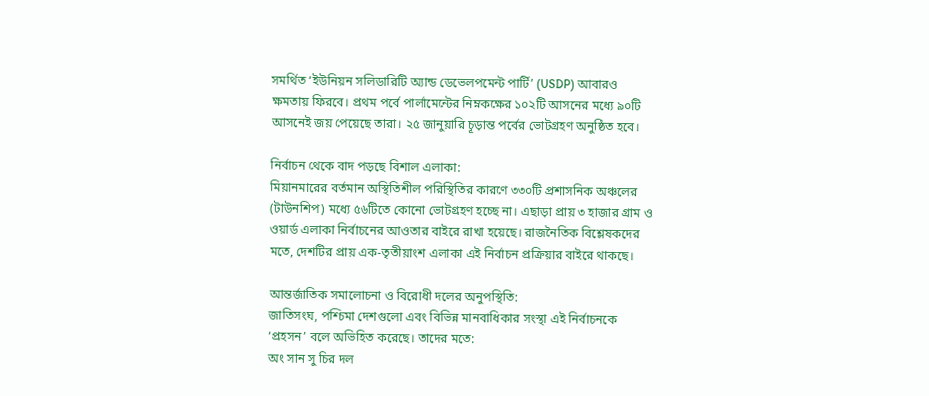সমর্থিত ‘ইউনিয়ন সলিডারিটি অ্যান্ড ডেভেলপমেন্ট পার্টি’ (USDP) আবারও ক্ষমতায় ফিরবে। প্রথম পর্বে পার্লামেন্টের নিম্নকক্ষের ১০২টি আসনের মধ্যে ৯০টি আসনেই জয় পেয়েছে তারা। ২৫ জানুয়ারি চূড়ান্ত পর্বের ভোটগ্রহণ অনুষ্ঠিত হবে।

নির্বাচন থেকে বাদ পড়ছে বিশাল এলাকা:
মিয়ানমারের বর্তমান অস্থিতিশীল পরিস্থিতির কারণে ৩৩০টি প্রশাসনিক অঞ্চলের (টাউনশিপ) মধ্যে ৫৬টিতে কোনো ভোটগ্রহণ হচ্ছে না। এছাড়া প্রায় ৩ হাজার গ্রাম ও ওয়ার্ড এলাকা নির্বাচনের আওতার বাইরে রাখা হয়েছে। রাজনৈতিক বিশ্লেষকদের মতে, দেশটির প্রায় এক-তৃতীয়াংশ এলাকা এই নির্বাচন প্রক্রিয়ার বাইরে থাকছে।

আন্তর্জাতিক সমালোচনা ও বিরোধী দলের অনুপস্থিতি:
জাতিসংঘ, পশ্চিমা দেশগুলো এবং বিভিন্ন মানবাধিকার সংস্থা এই নির্বাচনকে ‘প্রহসন’ বলে অভিহিত করেছে। তাদের মতে:
অং সান সু চির দল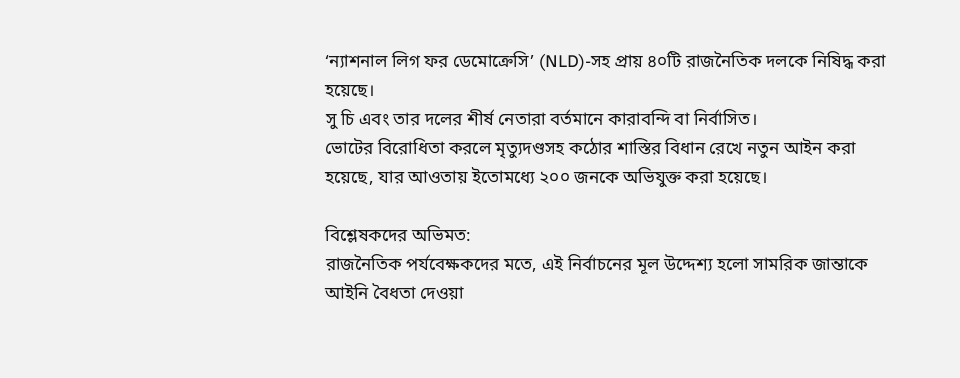‘ন্যাশনাল লিগ ফর ডেমোক্রেসি’ (NLD)-সহ প্রায় ৪০টি রাজনৈতিক দলকে নিষিদ্ধ করা হয়েছে।
সু চি এবং তার দলের শীর্ষ নেতারা বর্তমানে কারাবন্দি বা নির্বাসিত।
ভোটের বিরোধিতা করলে মৃত্যুদণ্ডসহ কঠোর শাস্তির বিধান রেখে নতুন আইন করা হয়েছে, যার আওতায় ইতোমধ্যে ২০০ জনকে অভিযুক্ত করা হয়েছে।

বিশ্লেষকদের অভিমত:
রাজনৈতিক পর্যবেক্ষকদের মতে, এই নির্বাচনের মূল উদ্দেশ্য হলো সামরিক জান্তাকে আইনি বৈধতা দেওয়া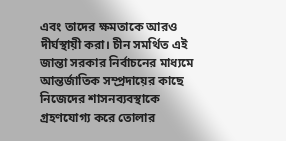এবং তাদের ক্ষমতাকে আরও দীর্ঘস্থায়ী করা। চীন সমর্থিত এই জান্তা সরকার নির্বাচনের মাধ্যমে আন্তর্জাতিক সম্প্রদায়ের কাছে নিজেদের শাসনব্যবস্থাকে গ্রহণযোগ্য করে তোলার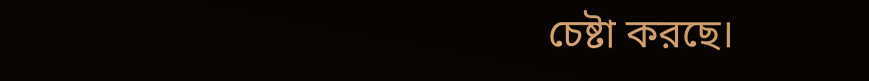চেষ্টা করছে।